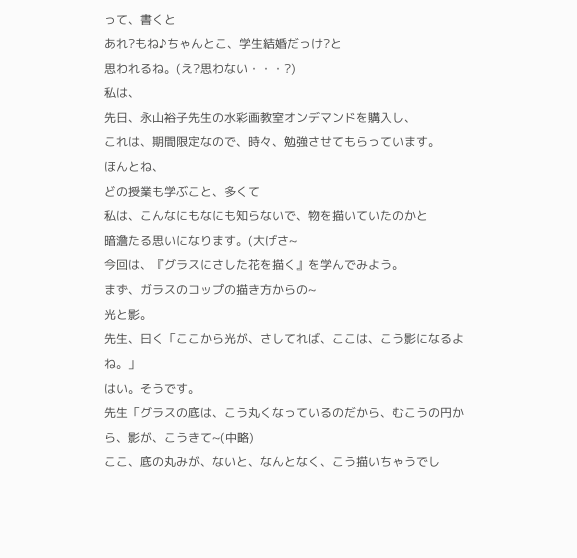って、書くと
あれ?もね♪ちゃんとこ、学生結婚だっけ?と
思われるね。(え?思わない・・・?)
私は、
先日、永山裕子先生の水彩画教室オンデマンドを購入し、
これは、期間限定なので、時々、勉強させてもらっています。
ほんとね、
どの授業も学ぶこと、多くて
私は、こんなにもなにも知らないで、物を描いていたのかと
暗澹たる思いになります。(大げさ~
今回は、『グラスにさした花を描く』を学んでみよう。
まず、ガラスのコップの描き方からの~
光と影。
先生、曰く「ここから光が、さしてれば、ここは、こう影になるよね。」
はい。そうです。
先生「グラスの底は、こう丸くなっているのだから、むこうの円から、影が、こうきて~(中略)
ここ、底の丸みが、ないと、なんとなく、こう描いちゃうでし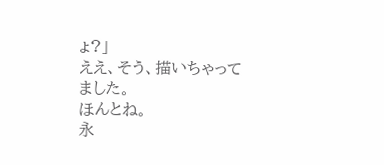ょ?」
ええ、そう、描いちゃってました。
ほんとね。
永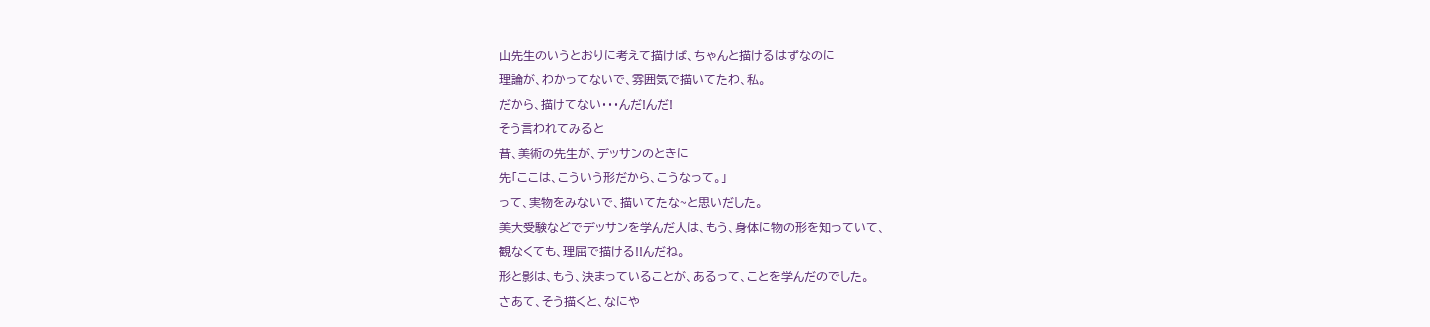山先生のいうとおりに考えて描けば、ちゃんと描けるはずなのに
理論が、わかってないで、雰囲気で描いてたわ、私。
だから、描けてない・・・んだ!んだ!
そう言われてみると
昔、美術の先生が、デッサンのときに
先「ここは、こういう形だから、こうなって。」
って、実物をみないで、描いてたな~と思いだした。
美大受験などでデッサンを学んだ人は、もう、身体に物の形を知っていて、
観なくても、理屈で描ける!!んだね。
形と影は、もう、決まっていることが、あるって、ことを学んだのでした。
さあて、そう描くと、なにや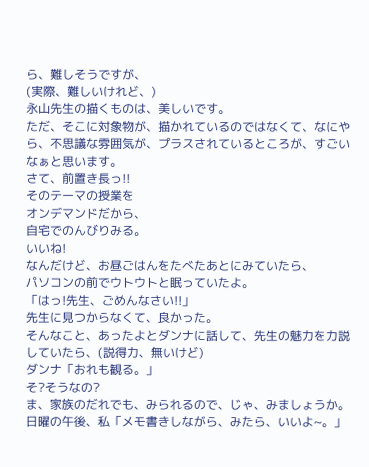ら、難しそうですが、
(実際、難しいけれど、)
永山先生の描くものは、美しいです。
ただ、そこに対象物が、描かれているのではなくて、なにやら、不思議な雰囲気が、プラスされているところが、すごいなぁと思います。
さて、前置き長っ!!
そのテーマの授業を
オンデマンドだから、
自宅でのんびりみる。
いいね!
なんだけど、お昼ごはんをたべたあとにみていたら、
パソコンの前でウトウトと眠っていたよ。
「はっ!先生、ごめんなさい!!」
先生に見つからなくて、良かった。
そんなこと、あったよとダンナに話して、先生の魅力を力説していたら、(説得力、無いけど)
ダンナ「おれも観る。」
そ?そうなの?
ま、家族のだれでも、みられるので、じゃ、みましょうか。
日曜の午後、私「メモ書きしながら、みたら、いいよ~。」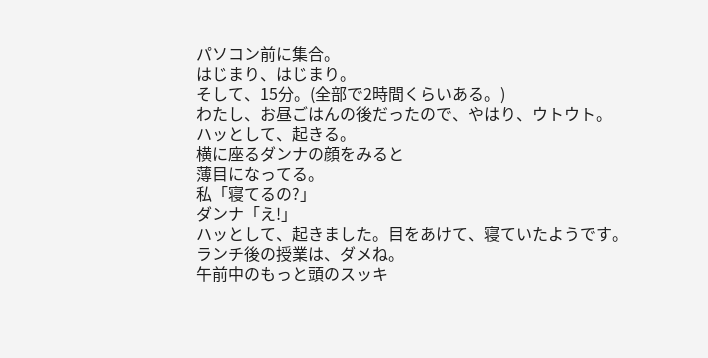パソコン前に集合。
はじまり、はじまり。
そして、15分。(全部で2時間くらいある。)
わたし、お昼ごはんの後だったので、やはり、ウトウト。
ハッとして、起きる。
横に座るダンナの顔をみると
薄目になってる。
私「寝てるの?」
ダンナ「え!」
ハッとして、起きました。目をあけて、寝ていたようです。
ランチ後の授業は、ダメね。
午前中のもっと頭のスッキ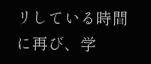リしている時間に再び、学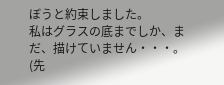ぼうと約束しました。
私はグラスの底までしか、まだ、描けていません・・・。(先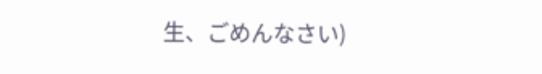生、ごめんなさい)